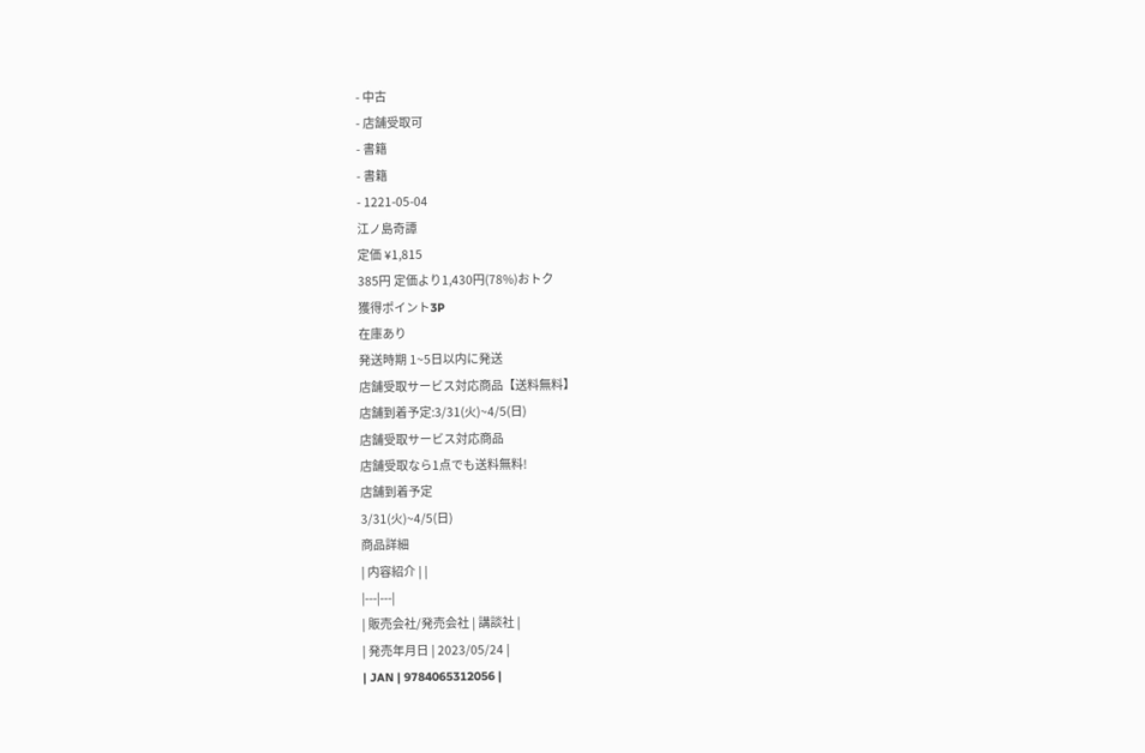- 中古
- 店舗受取可
- 書籍
- 書籍
- 1221-05-04
江ノ島奇譚
定価 ¥1,815
385円 定価より1,430円(78%)おトク
獲得ポイント3P
在庫あり
発送時期 1~5日以内に発送
店舗受取サービス対応商品【送料無料】
店舗到着予定:3/31(火)~4/5(日)
店舗受取サービス対応商品
店舗受取なら1点でも送料無料!
店舗到着予定
3/31(火)~4/5(日)
商品詳細
| 内容紹介 | |
|---|---|
| 販売会社/発売会社 | 講談社 |
| 発売年月日 | 2023/05/24 |
| JAN | 9784065312056 |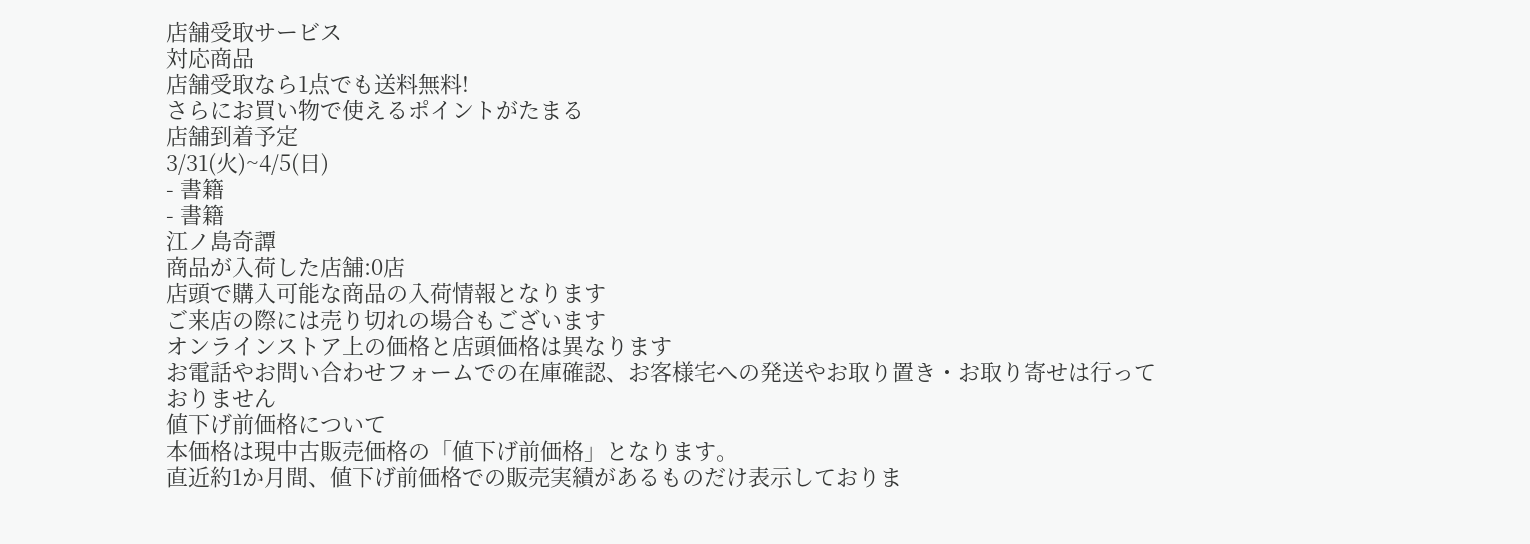店舗受取サービス
対応商品
店舗受取なら1点でも送料無料!
さらにお買い物で使えるポイントがたまる
店舗到着予定
3/31(火)~4/5(日)
- 書籍
- 書籍
江ノ島奇譚
商品が入荷した店舗:0店
店頭で購入可能な商品の入荷情報となります
ご来店の際には売り切れの場合もございます
オンラインストア上の価格と店頭価格は異なります
お電話やお問い合わせフォームでの在庫確認、お客様宅への発送やお取り置き・お取り寄せは行っておりません
値下げ前価格について
本価格は現中古販売価格の「値下げ前価格」となります。
直近約1か月間、値下げ前価格での販売実績があるものだけ表示しておりま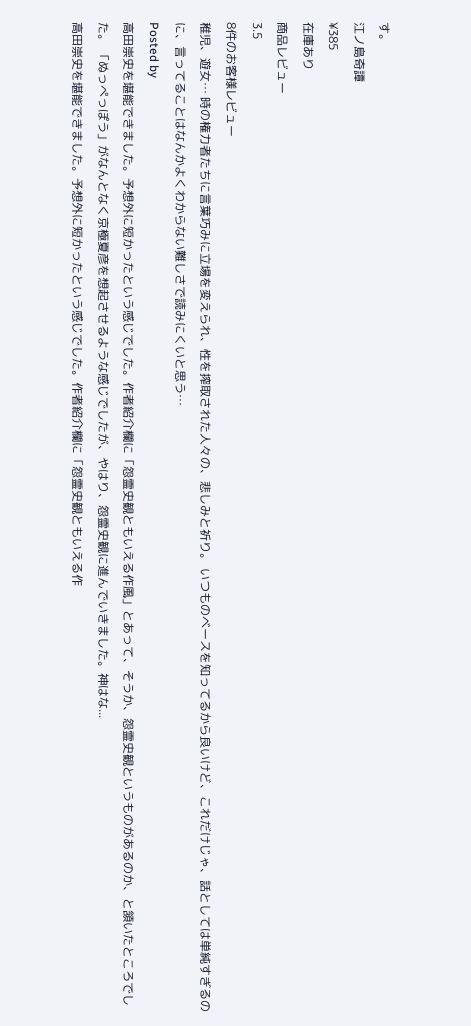す。
江ノ島奇譚
¥385
在庫あり
商品レビュー
3.5
8件のお客様レビュー
稚児、遊女… 時の権力者たちに言葉巧みに立場を変えられ、性を搾取された人々の、悲しみと祈り。 いつものベースを知ってるから良いけど、これだけじゃ、話としては単純すぎるのに、言ってることはなんかよくわからない難しさで読みにくいと思う…
Posted by
高田崇史を堪能できました。予想外に短かったという感じでした。作者紹介欄に「怨霊史観ともいえる作風」とあって、そうか、怨霊史観というものがあるのか、と頷いたところでした。 「ぬっぺっぽう」がなんとなく京極夏彦を想起させるような感じでしたが、やはり、怨霊史観に進んでいきました。神はな...
高田崇史を堪能できました。予想外に短かったという感じでした。作者紹介欄に「怨霊史観ともいえる作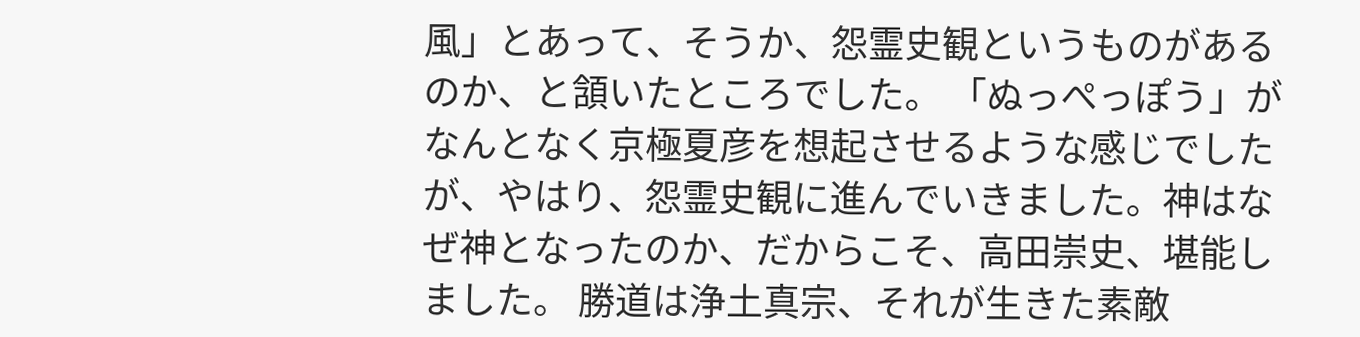風」とあって、そうか、怨霊史観というものがあるのか、と頷いたところでした。 「ぬっぺっぽう」がなんとなく京極夏彦を想起させるような感じでしたが、やはり、怨霊史観に進んでいきました。神はなぜ神となったのか、だからこそ、高田崇史、堪能しました。 勝道は浄土真宗、それが生きた素敵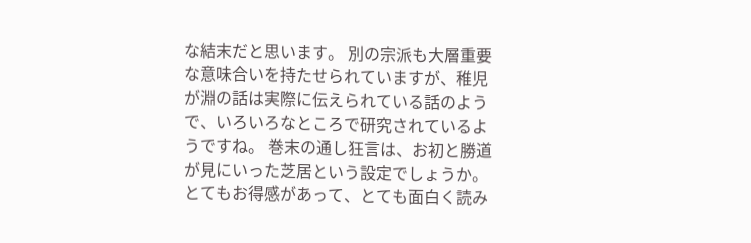な結末だと思います。 別の宗派も大層重要な意味合いを持たせられていますが、稚児が淵の話は実際に伝えられている話のようで、いろいろなところで研究されているようですね。 巻末の通し狂言は、お初と勝道が見にいった芝居という設定でしょうか。とてもお得感があって、とても面白く読み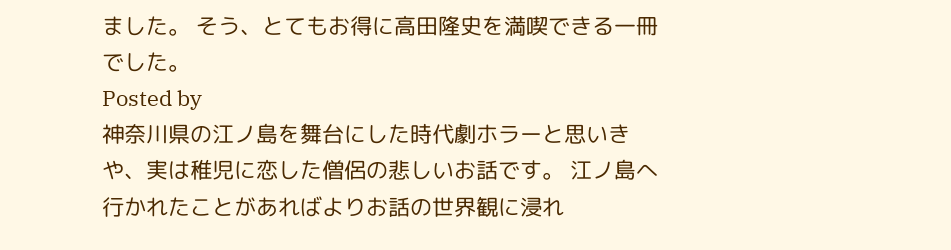ました。 そう、とてもお得に高田隆史を満喫できる一冊でした。
Posted by
神奈川県の江ノ島を舞台にした時代劇ホラーと思いきや、実は稚児に恋した僧侶の悲しいお話です。 江ノ島へ行かれたことがあればよりお話の世界観に浸れ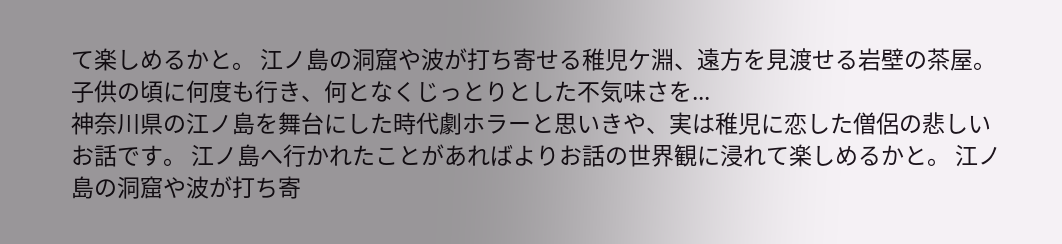て楽しめるかと。 江ノ島の洞窟や波が打ち寄せる稚児ケ淵、遠方を見渡せる岩壁の茶屋。 子供の頃に何度も行き、何となくじっとりとした不気味さを...
神奈川県の江ノ島を舞台にした時代劇ホラーと思いきや、実は稚児に恋した僧侶の悲しいお話です。 江ノ島へ行かれたことがあればよりお話の世界観に浸れて楽しめるかと。 江ノ島の洞窟や波が打ち寄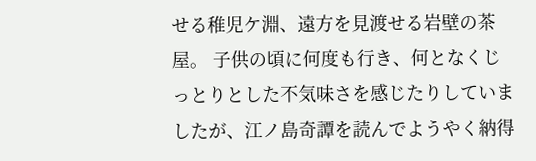せる稚児ケ淵、遠方を見渡せる岩壁の茶屋。 子供の頃に何度も行き、何となくじっとりとした不気味さを感じたりしていましたが、江ノ島奇譚を読んでようやく納得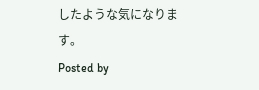したような気になります。
Posted by